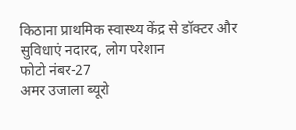किठाना प्राथमिक स्वास्थ्य केंद्र से डॉक्टर और सुविधाएं नदारद, लोग परेशान
फोटो नंबर-27
अमर उजाला ब्यूरो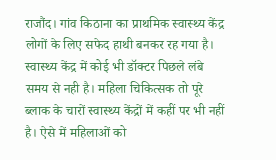राजौंद। गांव किठाना का प्राथमिक स्वास्थ्य केंद्र लोगों के लिए सफेद हाथी बनकर रह गया है। स्वास्थ्य केंद्र में कोई भी डॉक्टर पिछले लंबे समय से नही है। महिला चिकित्सक तो पूरे ब्लाक के चारों स्वास्थ्य केंद्रों में कहीं पर भी नहीं है। ऐसे में महिलाओं को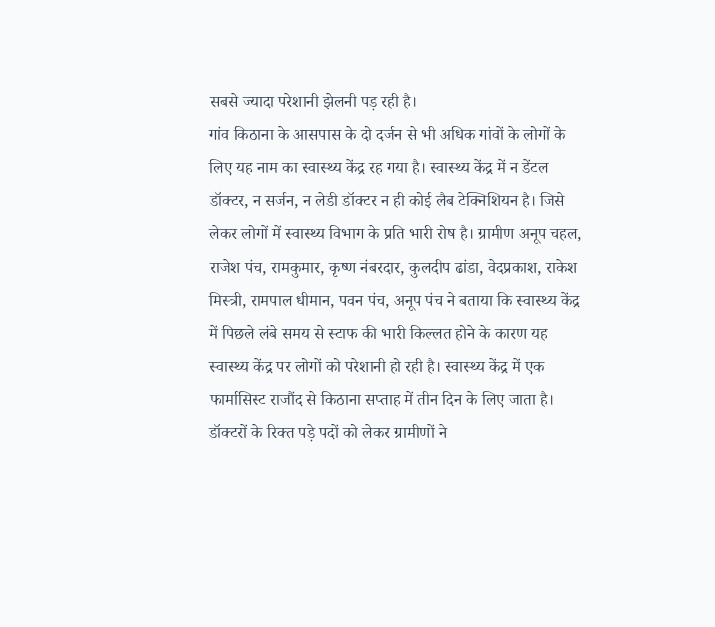सबसे ज्यादा परेशानी झेलनी पड़ रही है।
गांव किठाना के आसपास के दो दर्जन से भी अधिक गांवों के लोगों के लिए यह नाम का स्वास्थ्य केंद्र रह गया है। स्वास्थ्य केंद्र में न डेंटल डॉक्टर, न सर्जन, न लेडी डॉक्टर न ही कोई लैब टेक्निशियन है। जिसे लेकर लोगों में स्वास्थ्य विभाग के प्रति भारी रोष है। ग्रामीण अनूप चहल, राजेश पंच, रामकुमार, कृष्ण नंबरदार, कुलदीप ढांडा, वेदप्रकाश, राकेश मिस्त्री, रामपाल धीमान, पवन पंच, अनूप पंच ने बताया कि स्वास्थ्य केंद्र में पिछले लंबे समय से स्टाफ की भारी किल्लत होने के कारण यह स्वास्थ्य केंद्र पर लोगों को परेशानी हो रही है। स्वास्थ्य केंद्र में एक फार्मासिस्ट राजौंद से किठाना सप्ताह में तीन दिन के लिए जाता है। डॉक्टरों के रिक्त पड़े पदों को लेकर ग्रामीणों ने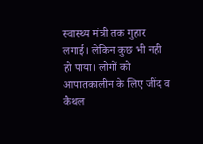स्वास्थ्य मंत्री तक गुहार लगाई। लेकिन कुछ भी नही हो पाया। लोगों को आपातकालीन के लिए जींद व कैथल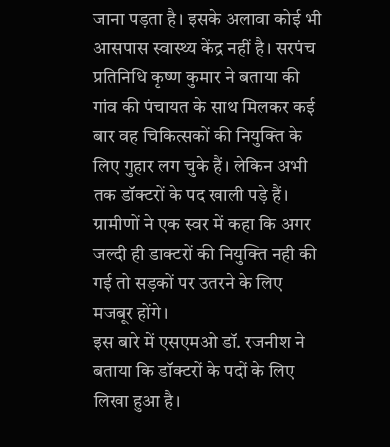जाना पड़ता है। इसके अलावा कोई भी आसपास स्वास्थ्य केंद्र नहीं है। सरपंच प्रतिनिधि कृष्ण कुमार ने बताया की गांव की पंचायत के साथ मिलकर कई बार वह चिकित्सकों की नियुक्ति के लिए गुहार लग चुके हैं। लेकिन अभी तक डॉक्टरों के पद खाली पड़े हैं। ग्रामीणों ने एक स्वर में कहा कि अगर जल्दी ही डाक्टरों की नियुक्ति नही की गई तो सड़कों पर उतरने के लिए मजबूर होंगे।
इस बारे में एसएमओ डॉ. रजनीश ने बताया कि डॉक्टरों के पदों के लिए लिखा हुआ है।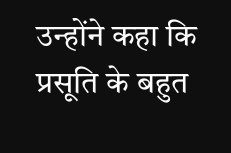उन्होंने कहा कि प्रसूति के बहुत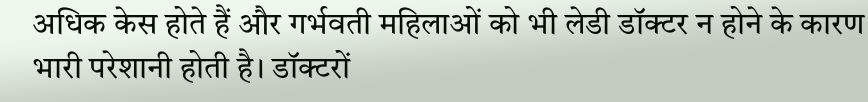अधिक केस होते हैं और गर्भवती महिलाओं को भी लेडी डॉक्टर न होने के कारण भारी परेशानी होती है। डॉक्टरों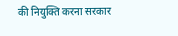की नियुक्ति करना सरकार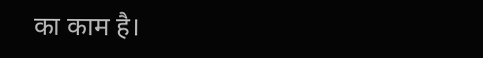का काम है।